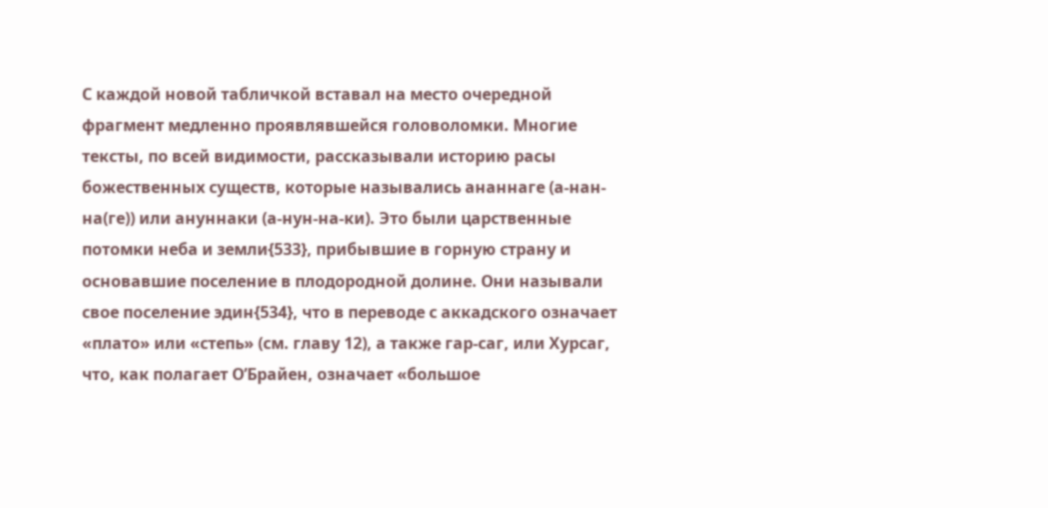С каждой новой табличкой вставал на место очередной фрагмент медленно проявлявшейся головоломки. Многие тексты, по всей видимости, рассказывали историю расы божественных существ, которые назывались ананнаге (а-нан-на(ге)) или ануннаки (а-нун-на-ки). Это были царственные потомки неба и земли{533}, прибывшие в горную страну и основавшие поселение в плодородной долине. Они называли свое поселение эдин{534}, что в переводе с аккадского означает «плато» или «степь» (см. главу 12), а также гар-саг, или Хурсаг, что, как полагает О’Брайен, означает «большое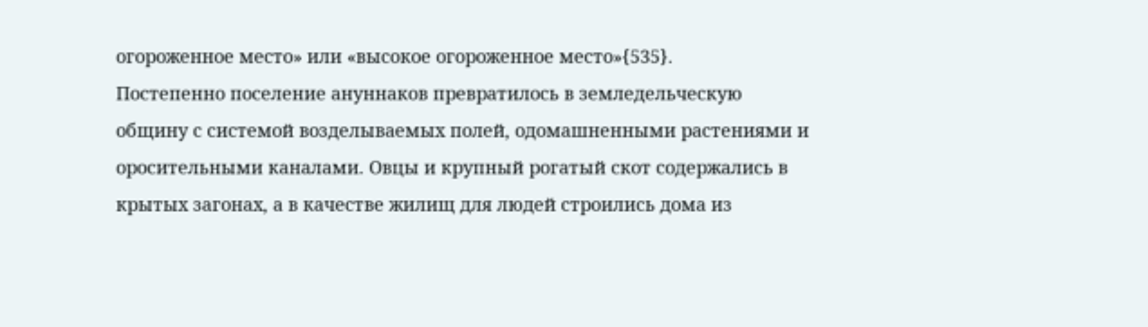огороженное место» или «высокое огороженное место»{535}.
Постепенно поселение ануннаков превратилось в земледельческую общину с системой возделываемых полей, одомашненными растениями и оросительными каналами. Овцы и крупный рогатый скот содержались в крытых загонах, а в качестве жилищ для людей строились дома из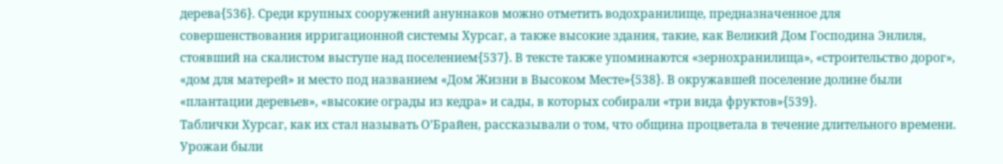дерева{536}. Среди крупных сооружений ануннаков можно отметить водохранилище, предназначенное для совершенствования ирригационной системы Хурсаг, а также высокие здания, такие, как Великий Дом Господина Энлиля, стоявший на скалистом выступе над поселением{537}. В тексте также упоминаются «зернохранилища», «строительство дорог», «дом для матерей» и место под названием «Дом Жизни в Высоком Месте»{538}. В окружавшей поселение долине были «плантации деревьев», «высокие ограды из кедра» и сады, в которых собирали «три вида фруктов»{539}.
Таблички Хурсаг, как их стал называть О’Брайен, рассказывали о том, что община процветала в течение длительного времени. Урожаи были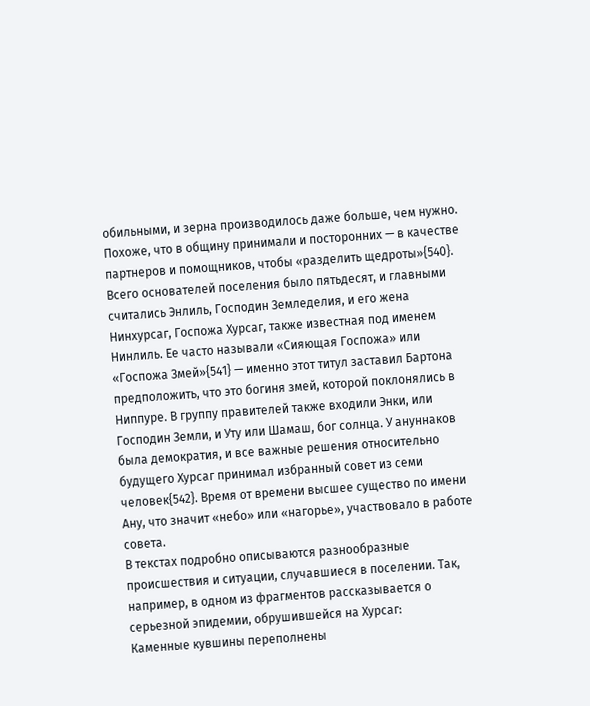обильными, и зерна производилось даже больше, чем нужно. Похоже, что в общину принимали и посторонних — в качестве партнеров и помощников, чтобы «разделить щедроты»{540}.
Всего основателей поселения было пятьдесят, и главными считались Энлиль, Господин Земледелия, и его жена Нинхурсаг, Госпожа Хурсаг, также известная под именем Нинлиль. Ее часто называли «Сияющая Госпожа» или «Госпожа Змей»{541} — именно этот титул заставил Бартона предположить, что это богиня змей, которой поклонялись в Ниппуре. В группу правителей также входили Энки, или Господин Земли, и Уту или Шамаш, бог солнца. У ануннаков была демократия, и все важные решения относительно будущего Хурсаг принимал избранный совет из семи человек{542}. Время от времени высшее существо по имени Ану, что значит «небо» или «нагорье», участвовало в работе совета.
В текстах подробно описываются разнообразные происшествия и ситуации, случавшиеся в поселении. Так, например, в одном из фрагментов рассказывается о серьезной эпидемии, обрушившейся на Хурсаг:
Каменные кувшины переполнены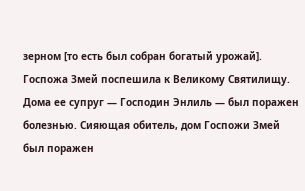зерном [то есть был собран богатый урожай]. Госпожа Змей поспешила к Великому Святилищу. Дома ее супруг — Господин Энлиль — был поражен болезнью. Сияющая обитель, дом Госпожи Змей был поражен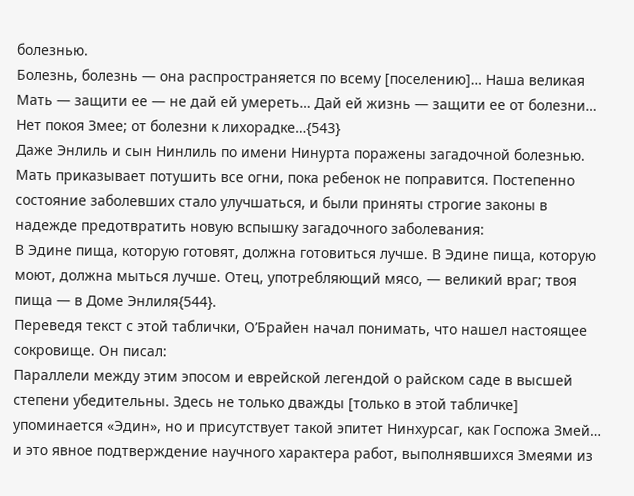болезнью.
Болезнь, болезнь — она распространяется по всему [поселению]… Наша великая Мать — защити ее — не дай ей умереть… Дай ей жизнь — защити ее от болезни… Нет покоя Змее; от болезни к лихорадке…{543}
Даже Энлиль и сын Нинлиль по имени Нинурта поражены загадочной болезнью. Мать приказывает потушить все огни, пока ребенок не поправится. Постепенно состояние заболевших стало улучшаться, и были приняты строгие законы в надежде предотвратить новую вспышку загадочного заболевания:
В Эдине пища, которую готовят, должна готовиться лучше. В Эдине пища, которую моют, должна мыться лучше. Отец, употребляющий мясо, — великий враг; твоя пища — в Доме Энлиля{544}.
Переведя текст с этой таблички, О’Брайен начал понимать, что нашел настоящее сокровище. Он писал:
Параллели между этим эпосом и еврейской легендой о райском саде в высшей степени убедительны. Здесь не только дважды [только в этой табличке] упоминается «Эдин», но и присутствует такой эпитет Нинхурсаг, как Госпожа Змей… и это явное подтверждение научного характера работ, выполнявшихся Змеями из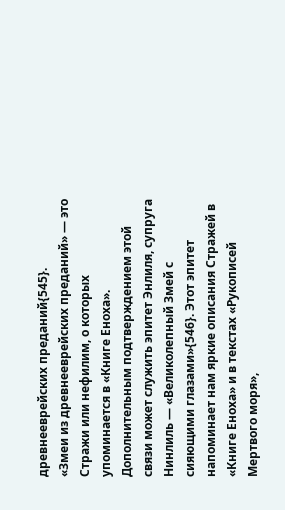древнееврейских преданий{545}.
«Змеи из древнееврейских преданий» — это Стражи или нефилим, о которых упоминается в «Книге Еноха».
Дополнительным подтверждением этой связи может служить эпитет Энлиля, супруга Нинлиль — «Великолепный Змей с сияющими глазами»{546}. Этот эпитет напоминает нам яркие описания Стражей в «Книге Еноха» и в текстах «Рукописей Мертвого моря»,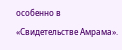особенно в «Свидетельстве Амрама».